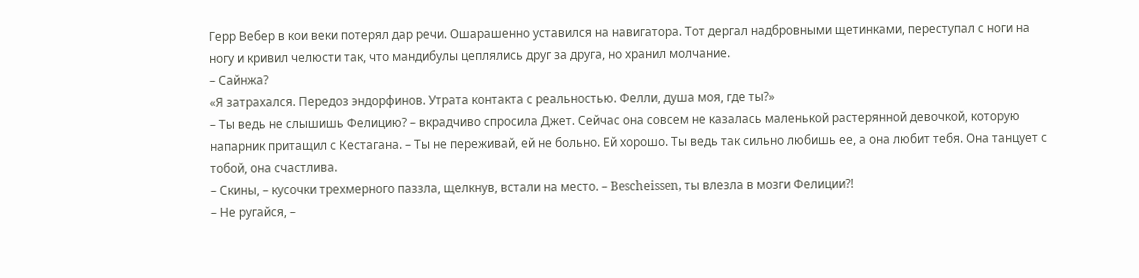Герр Вебер в кои веки потерял дар речи. Ошарашенно уставился на навигатора. Тот дергал надбровными щетинками, переступал с ноги на ногу и кривил челюсти так, что мандибулы цеплялись друг за друга, но хранил молчание.
– Сайнжа?
«Я затрахался. Передоз эндорфинов. Утрата контакта с реальностью. Фелли, душа моя, где ты?»
– Ты ведь не слышишь Фелицию? – вкрадчиво спросила Джет. Сейчас она совсем не казалась маленькой растерянной девочкой, которую напарник притащил с Кестагана. – Ты не переживай, ей не больно. Ей хорошо. Ты ведь так сильно любишь ее, а она любит тебя. Она танцует с тобой, она счастлива.
– Скины, – кусочки трехмерного паззла, щелкнув, встали на место. – Beschеissen, ты влезла в мозги Фелиции?!
– Не ругайся, –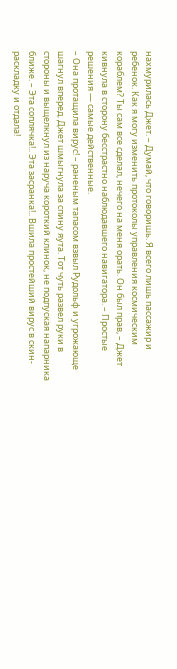нахмурилась Джет. – Думай, что говоришь. Я всего лишь пассажир и ребенок. Как я могу изменить протоколы управления космическим кораблем? Ты сам все сделал, нечего на меня орать. Он был прав, – Джет кивнула в сторону бесстрастно наблюдавшего навигатора. – Простые решения — самые действенные.
– Она протащила вирус! – раненым тапасом взвыл Рудольф и угрожающе шагнул вперед. Джет шмыгнула за спину яута. Тот чуть развел руки в стороны и выщелкнул из наруча короткий клинок, не подпуская напарника ближе. – Эта соплячка!.. Эта засранка!.. Вшила простейший вирус в скин-раскладку и отдала!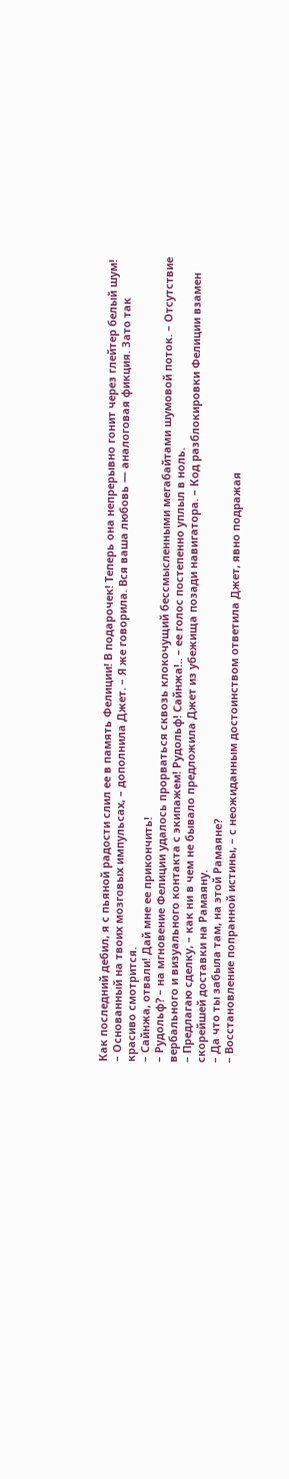Как последний дебил, я с пьяной радости слил ее в память Фелиции! В подарочек! Теперь она непрерывно гонит через глейтер белый шум!
– Основанный на твоих мозговых импульсах, – дополнила Джет. – Я же говорила. Вся ваша любовь — аналоговая фикция. Зато так красиво смотрится.
– Сайнжа, отвали! Дай мне ее прикончить!
– Рудольф? – на мгновение Фелиции удалось прорваться сквозь клокочущий бессмысленными мегабайтами шумовой поток. – Отсутствие вербального и визуального контакта с экипажем! Рудольф! Сайнжа!.. – ее голос постепенно уплыл в ноль.
– Предлагаю сделку, – как ни в чем не бывало предложила Джет из убежища позади навигатора. – Код разблокировки Фелиции взамен скорейшей доставки на Рамаяну.
– Да что ты забыла там, на этой Рамаяне?
– Восстановление попранной истины, – с неожиданным достоинством ответила Джет, явно подражая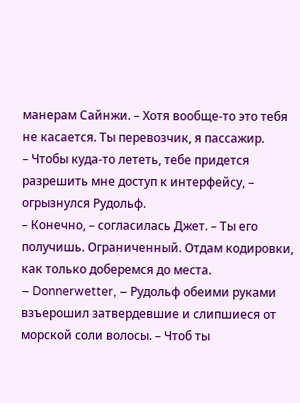манерам Сайнжи. – Хотя вообще-то это тебя не касается. Ты перевозчик, я пассажир.
– Чтобы куда-то лететь, тебе придется разрешить мне доступ к интерфейсу, – огрызнулся Рудольф.
– Конечно, – согласилась Джет. – Ты его получишь. Ограниченный. Отдам кодировки, как только доберемся до места.
– Donnerwetter, – Рудольф обеими руками взъерошил затвердевшие и слипшиеся от морской соли волосы. – Чтоб ты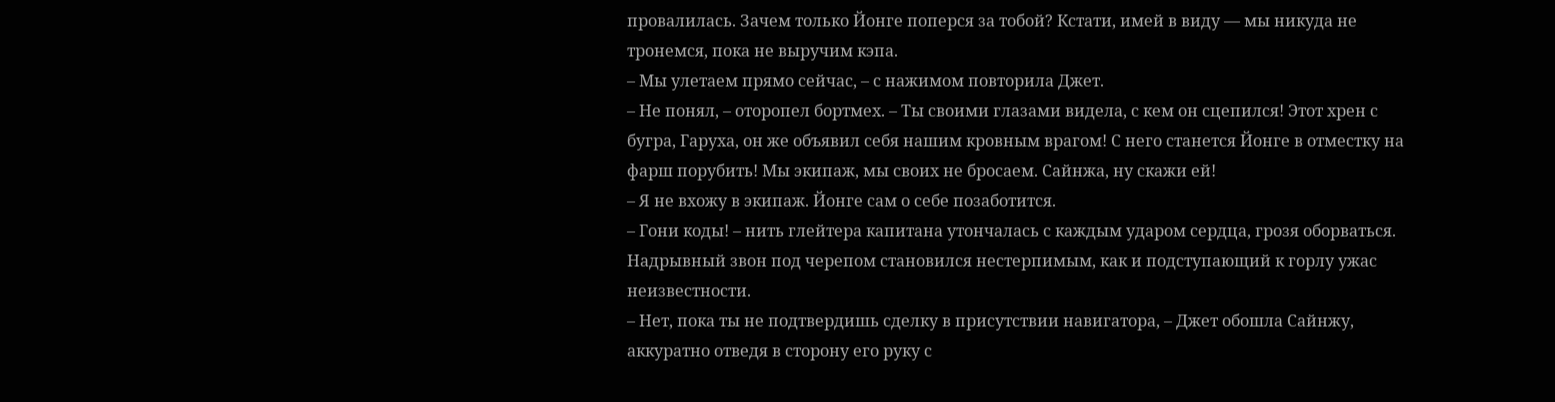провалилась. Зачем только Йонге поперся за тобой? Кстати, имей в виду — мы никуда не тронемся, пока не выручим кэпа.
– Мы улетаем прямо сейчас, – с нажимом повторила Джет.
– Не понял, – оторопел бортмех. – Ты своими глазами видела, с кем он сцепился! Этот хрен с бугра, Гаруха, он же объявил себя нашим кровным врагом! С него станется Йонге в отместку на фарш порубить! Мы экипаж, мы своих не бросаем. Сайнжа, ну скажи ей!
– Я не вхожу в экипаж. Йонге сам о себе позаботится.
– Гони коды! – нить глейтера капитана утончалась с каждым ударом сердца, грозя оборваться. Надрывный звон под черепом становился нестерпимым, как и подступающий к горлу ужас неизвестности.
– Нет, пока ты не подтвердишь сделку в присутствии навигатора, – Джет обошла Сайнжу, аккуратно отведя в сторону его руку с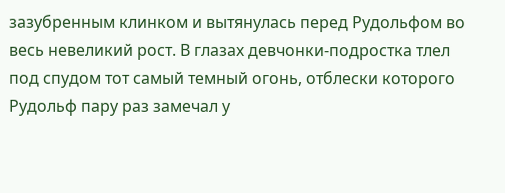зазубренным клинком и вытянулась перед Рудольфом во весь невеликий рост. В глазах девчонки-подростка тлел под спудом тот самый темный огонь, отблески которого Рудольф пару раз замечал у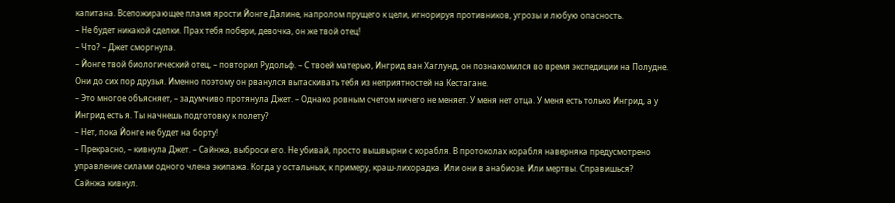капитана. Всепожирающее пламя ярости Йонге Далине, напролом прущего к цели, игнорируя противников, угрозы и любую опасность.
– Не будет никакой сделки. Прах тебя побери, девочка, он же твой отец!
– Что? – Джет сморгнула.
– Йонге твой биологический отец, – повторил Рудольф. – С твоей матерью, Ингрид ван Хаглунд, он познакомился во время экспедиции на Полудне. Они до сих пор друзья. Именно поэтому он рванулся вытаскивать тебя из неприятностей на Кестагане.
– Это многое объясняет, – задумчиво протянула Джет. – Однако ровным счетом ничего не меняет. У меня нет отца. У меня есть только Ингрид, а у Ингрид есть я. Ты начнешь подготовку к полету?
– Нет, пока Йонге не будет на борту!
– Прекрасно, – кивнула Джет. – Сайнжа, выброси его. Не убивай, просто вышвырни с корабля. В протоколах корабля наверняка предусмотрено управление силами одного члена экипажа. Когда у остальных, к примеру, краш-лихорадка. Или они в анабиозе. Или мертвы. Справишься?
Сайнжа кивнул.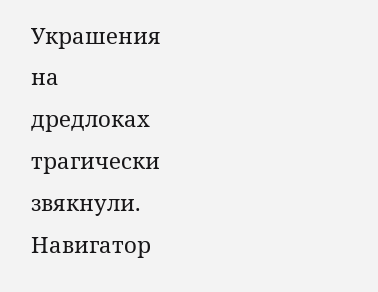Украшения на дредлоках трагически звякнули. Навигатор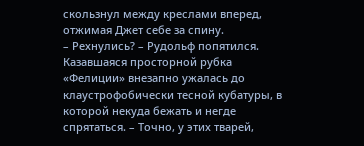скользнул между креслами вперед, отжимая Джет себе за спину.
– Рехнулись? – Рудольф попятился. Казавшаяся просторной рубка «Фелиции» внезапно ужалась до клаустрофобически тесной кубатуры, в которой некуда бежать и негде спрятаться. – Точно, у этих тварей,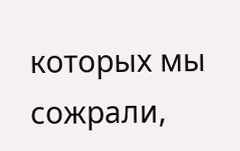которых мы сожрали,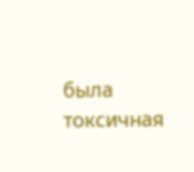была токсичная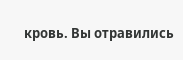кровь. Вы отравились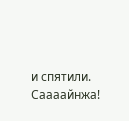и спятили. Саааайнжа!